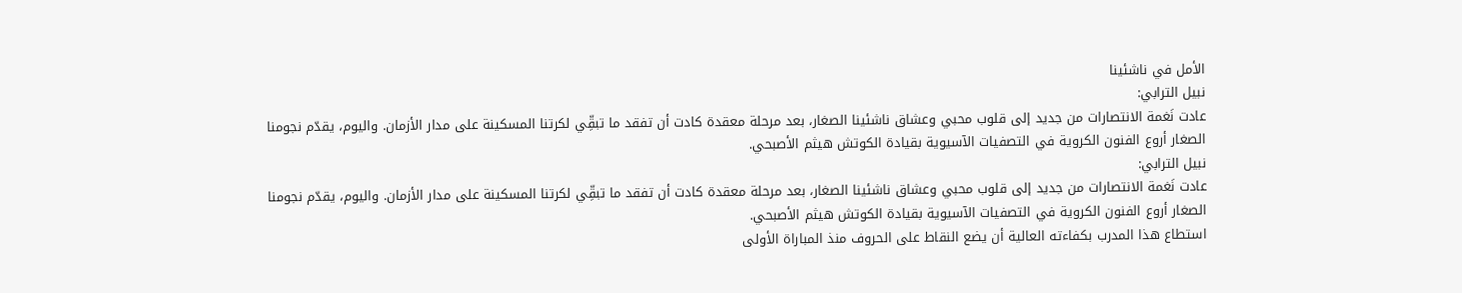الأمل في ناشئينا
نبيل الترابي:
عادت نَغمة الانتصارات من جديد إلى قلوب محبي وعشاق ناشئينا الصغار، بعد مرحلة معقدة كادت أن تفقد ما تبقِّي لكرتنا المسكينة على مدار الأزمان. واليوم، يقدّم نجومنا الصغار أروع الفنون الكروية في التصفيات الآسيوية بقيادة الكوتش هيثم الأصبحي.
نبيل الترابي:
عادت نَغمة الانتصارات من جديد إلى قلوب محبي وعشاق ناشئينا الصغار، بعد مرحلة معقدة كادت أن تفقد ما تبقِّي لكرتنا المسكينة على مدار الأزمان. واليوم، يقدّم نجومنا الصغار أروع الفنون الكروية في التصفيات الآسيوية بقيادة الكوتش هيثم الأصبحي.
استطاع هذا المدرب بكفاءته العالية أن يضع النقاط على الحروف منذ المباراة الأولى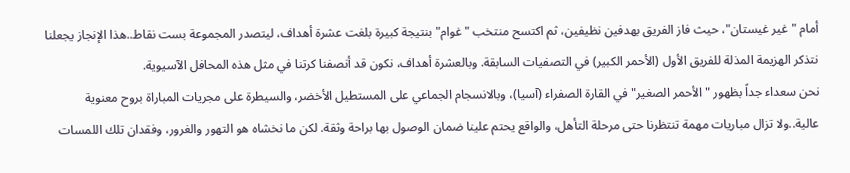أمام "غير غيستان"، حيث فاز الفريق بهدفين نظيفين، ثم اكتسح منتخب "غوام" بنتيجة كبيرة بلغت عشرة أهداف، ليتصدر المجموعة بست نقاط..هذا الإنجاز يجعلنا نتذكر الهزيمة المذلة للفريق الأول (الأحمر الكبير) في التصفيات السابقة. وبالعشرة أهداف، نكون قد أنصفنا كرتنا في مثل هذه المحافل الآسيوية.
نحن سعداء جداً بظهور "الأحمر الصغير" في القارة الصفراء (آسيا)، وبالانسجام الجماعي على المستطيل الأخضر، والسيطرة على مجريات المباراة بروح معنوية عالية..ولا تزال مباريات مهمة تنتظرنا حتى مرحلة التأهل، والواقع يحتم علينا ضمان الوصول بها براحة وثقة. لكن ما نخشاه هو التهور والغرور، وفقدان تلك اللمسات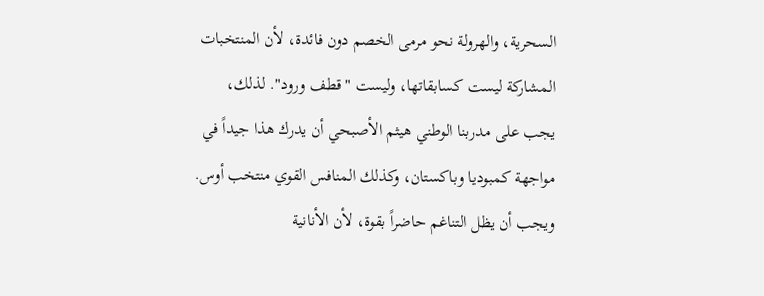السحرية، والهرولة نحو مرمى الخصم دون فائدة، لأن المنتخبات المشاركة ليست كسابقاتها، وليست "قطف ورود". لذلك، يجب على مدربنا الوطني هيثم الأصبحي أن يدرك هذا جيداً في مواجهة كمبوديا وباكستان، وكذلك المنافس القوي منتخب أوس. ويجب أن يظل التناغم حاضراً بقوة، لأن الأنانية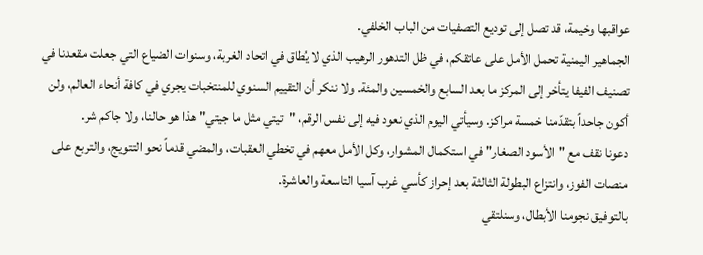عواقبها وخيمة، قد تصل إلى توديع التصفيات من الباب الخلفي.
الجماهير اليمنية تحمل الأمل على عاتقكم، في ظل التدهور الرهيب الذي لا يُطاق في اتحاد الغربة، وسنوات الضياع التي جعلت مقعدنا في تصنيف الفيفا يتأخر إلى المركز ما بعد السابع والخمسين والمئة. ولا ننكر أن التقييم السنوي للمنتخبات يجري في كافة أنحاء العالم، ولن أكون جاحداً بتقدّمنا خمسة مراكز. وسيأتي اليوم الذي نعود فيه إلى نفس الرقم، "تيتي مثل ما جيتي" هذا هو حالنا، ولا جاكم شر.
دعونا نقف مع "الأسود الصغار" في استكمال المشوار، وكل الأمل معهم في تخطي العقبات، والمضي قدماً نحو التتويج، والتربع على منصات الفوز، وانتزاع البطولة الثالثة بعد إحراز كأسي غرب آسيا التاسعة والعاشرة.
بالتوفيق نجومنا الأبطال، وسنلتقي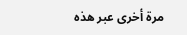مرة أخرى عبر هذه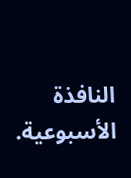النافذة الأسبوعية.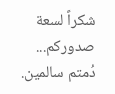شكراً لسعة صدوركم... دُمتم سالمين.